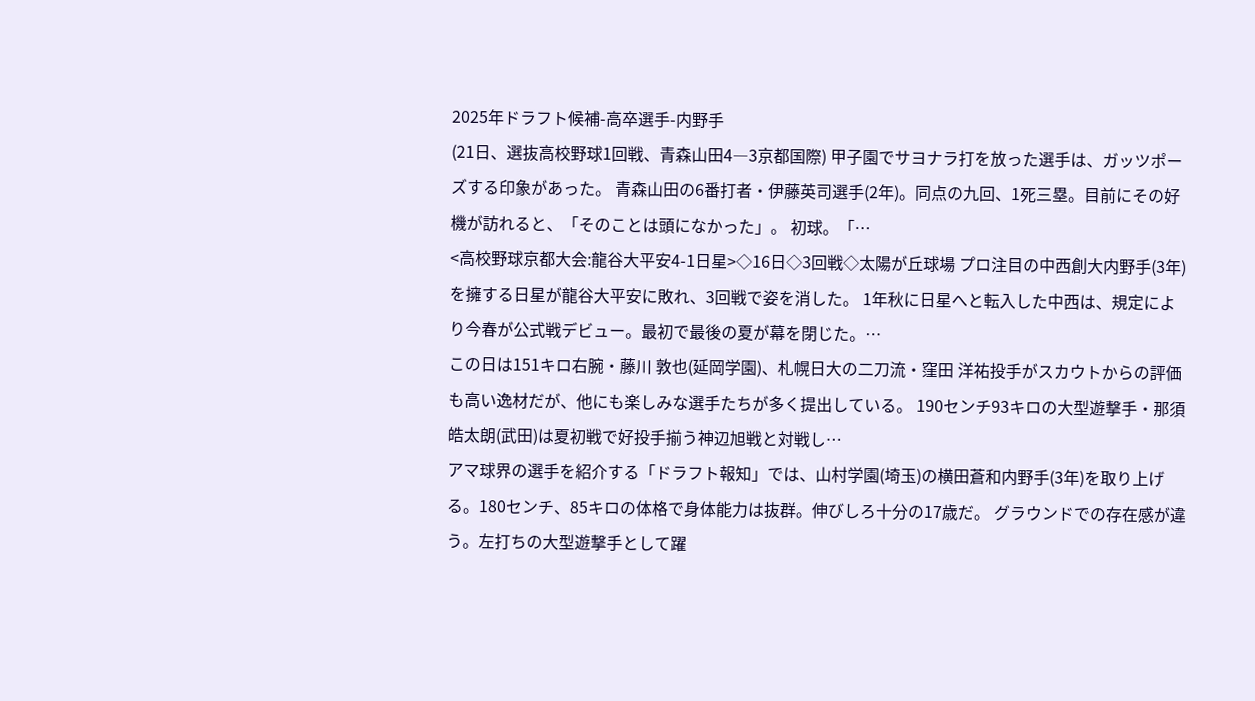2025年ドラフト候補-高卒選手-内野手
(21日、選抜高校野球1回戦、青森山田4―3京都国際) 甲子園でサヨナラ打を放った選手は、ガッツポーズする印象があった。 青森山田の6番打者・伊藤英司選手(2年)。同点の九回、1死三塁。目前にその好機が訪れると、「そのことは頭になかった」。 初球。「…
<高校野球京都大会:龍谷大平安4-1日星>◇16日◇3回戦◇太陽が丘球場 プロ注目の中西創大内野手(3年)を擁する日星が龍谷大平安に敗れ、3回戦で姿を消した。 1年秋に日星へと転入した中西は、規定により今春が公式戦デビュー。最初で最後の夏が幕を閉じた。…
この日は151キロ右腕・藤川 敦也(延岡学園)、札幌日大の二刀流・窪田 洋祐投手がスカウトからの評価も高い逸材だが、他にも楽しみな選手たちが多く提出している。 190センチ93キロの大型遊撃手・那須 皓太朗(武田)は夏初戦で好投手揃う神辺旭戦と対戦し…
アマ球界の選手を紹介する「ドラフト報知」では、山村学園(埼玉)の横田蒼和内野手(3年)を取り上げる。180センチ、85キロの体格で身体能力は抜群。伸びしろ十分の17歳だ。 グラウンドでの存在感が違う。左打ちの大型遊撃手として躍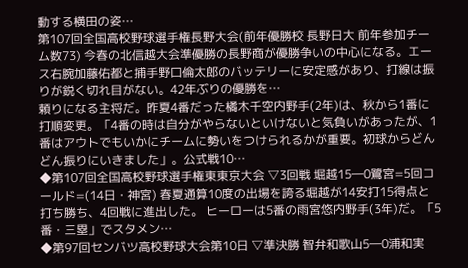動する横田の姿…
第107回全国高校野球選手権長野大会(前年優勝校 長野日大 前年参加チーム数73) 今春の北信越大会準優勝の長野商が優勝争いの中心になる。エース右腕加藤佑都と捕手野口倫太郎のバッテリーに安定感があり、打線は振りが鋭く切れ目がない。42年ぶりの優勝を…
頼りになる主将だ。昨夏4番だった橘木千空内野手(2年)は、秋から1番に打順変更。「4番の時は自分がやらないといけないと気負いがあったが、1番はアウトでもいかにチームに勢いをつけられるかが重要。初球からどんどん振りにいきました」。公式戦10…
◆第107回全国高校野球選手権東東京大会 ▽3回戦 堀越15―0鷺宮=5回コールド=(14日・神宮) 春夏通算10度の出場を誇る堀越が14安打15得点と打ち勝ち、4回戦に進出した。 ヒーローは5番の雨宮悠内野手(3年)だ。「5番・三塁」でスタメン…
◆第97回センバツ高校野球大会第10日 ▽準決勝 智弁和歌山5―0浦和実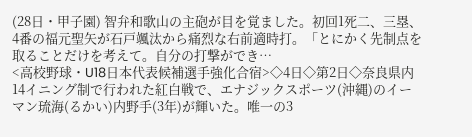(28日・甲子園) 智弁和歌山の主砲が目を覚ました。初回1死二、三塁、4番の福元聖矢が石戸颯汰から痛烈な右前適時打。「とにかく先制点を取ることだけを考えて。自分の打撃ができ…
<高校野球・U18日本代表候補選手強化合宿>◇4日◇第2日◇奈良県内 14イニング制で行われた紅白戦で、エナジックスポーツ(沖縄)のイーマン琉海(るかい)内野手(3年)が輝いた。唯一の3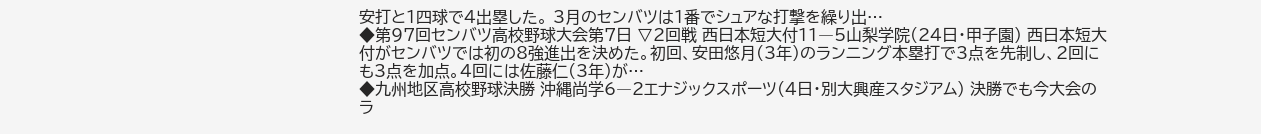安打と1四球で4出塁した。 3月のセンバツは1番でシュアな打撃を繰り出…
◆第97回センバツ高校野球大会第7日 ▽2回戦 西日本短大付11―5山梨学院(24日・甲子園) 西日本短大付がセンバツでは初の8強進出を決めた。初回、安田悠月(3年)のランニング本塁打で3点を先制し、2回にも3点を加点。4回には佐藤仁(3年)が…
◆九州地区高校野球決勝 沖縄尚学6―2エナジックスポーツ(4日・別大興産スタジアム) 決勝でも今大会のラ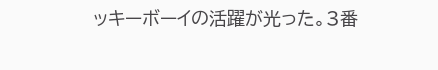ッキーボーイの活躍が光った。3番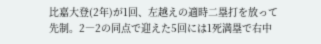比嘉大登(2年)が1回、左越えの適時二塁打を放って先制。2―2の同点で迎えた5回には1死満塁で右中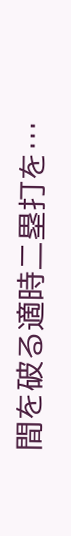間を破る適時二塁打を…